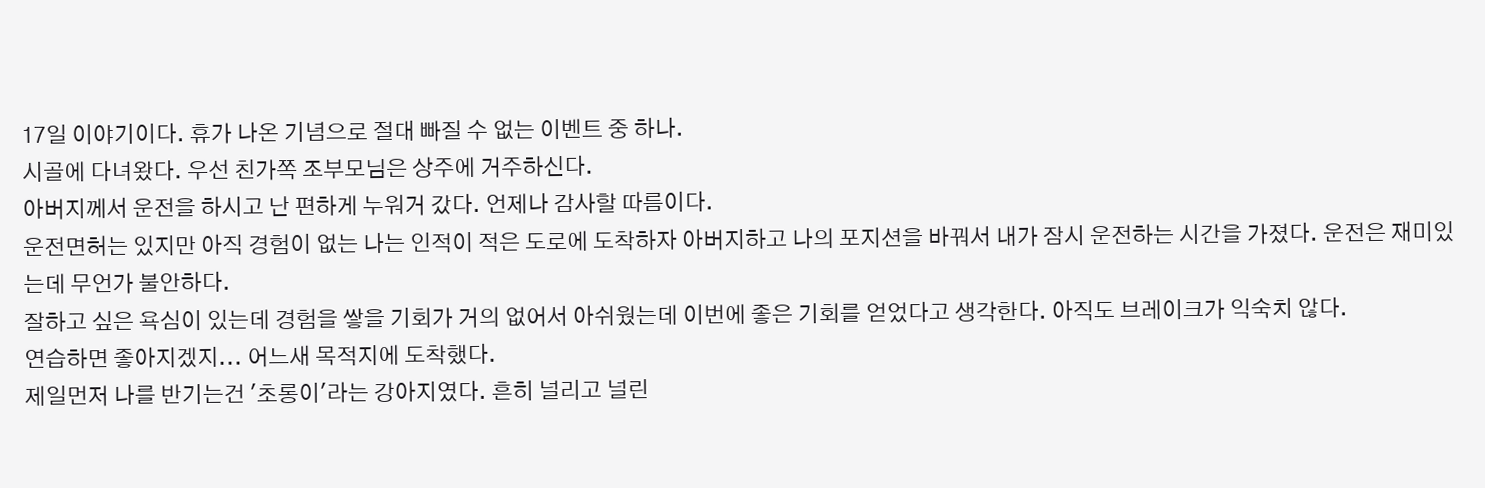17일 이야기이다. 휴가 나온 기념으로 절대 빠질 수 없는 이벤트 중 하나.
시골에 다녀왔다. 우선 친가쪽 조부모님은 상주에 거주하신다.
아버지께서 운전을 하시고 난 편하게 누워거 갔다. 언제나 감사할 따름이다.
운전면허는 있지만 아직 경험이 없는 나는 인적이 적은 도로에 도착하자 아버지하고 나의 포지션을 바꿔서 내가 잠시 운전하는 시간을 가졌다. 운전은 재미있는데 무언가 불안하다.
잘하고 싶은 욕심이 있는데 경험을 쌓을 기회가 거의 없어서 아쉬웠는데 이번에 좋은 기회를 얻었다고 생각한다. 아직도 브레이크가 익숙치 않다.
연습하면 좋아지겠지... 어느새 목적지에 도착했다.
제일먼저 나를 반기는건 '초롱이'라는 강아지였다. 흔히 널리고 널린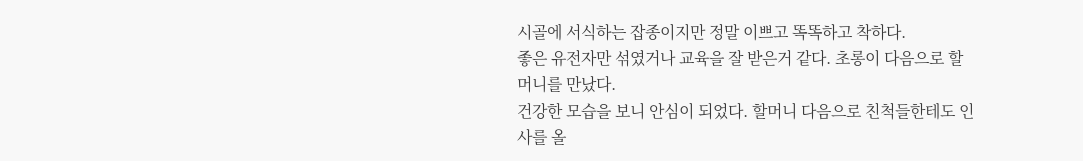시골에 서식하는 잡종이지만 정말 이쁘고 똑똑하고 착하다.
좋은 유전자만 섞였거나 교육을 잘 받은거 같다. 초롱이 다음으로 할머니를 만났다.
건강한 모습을 보니 안심이 되었다. 할머니 다음으로 친척들한테도 인사를 올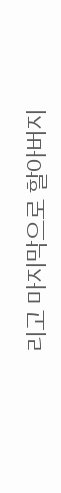리고 마지막으로 할아버지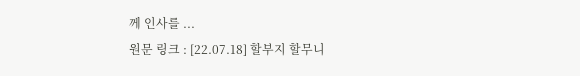께 인사를 ...
원문 링크 : [22.07.18] 할부지 할무니